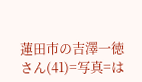蓮田市の吉澤一徳さん(41)=写真=は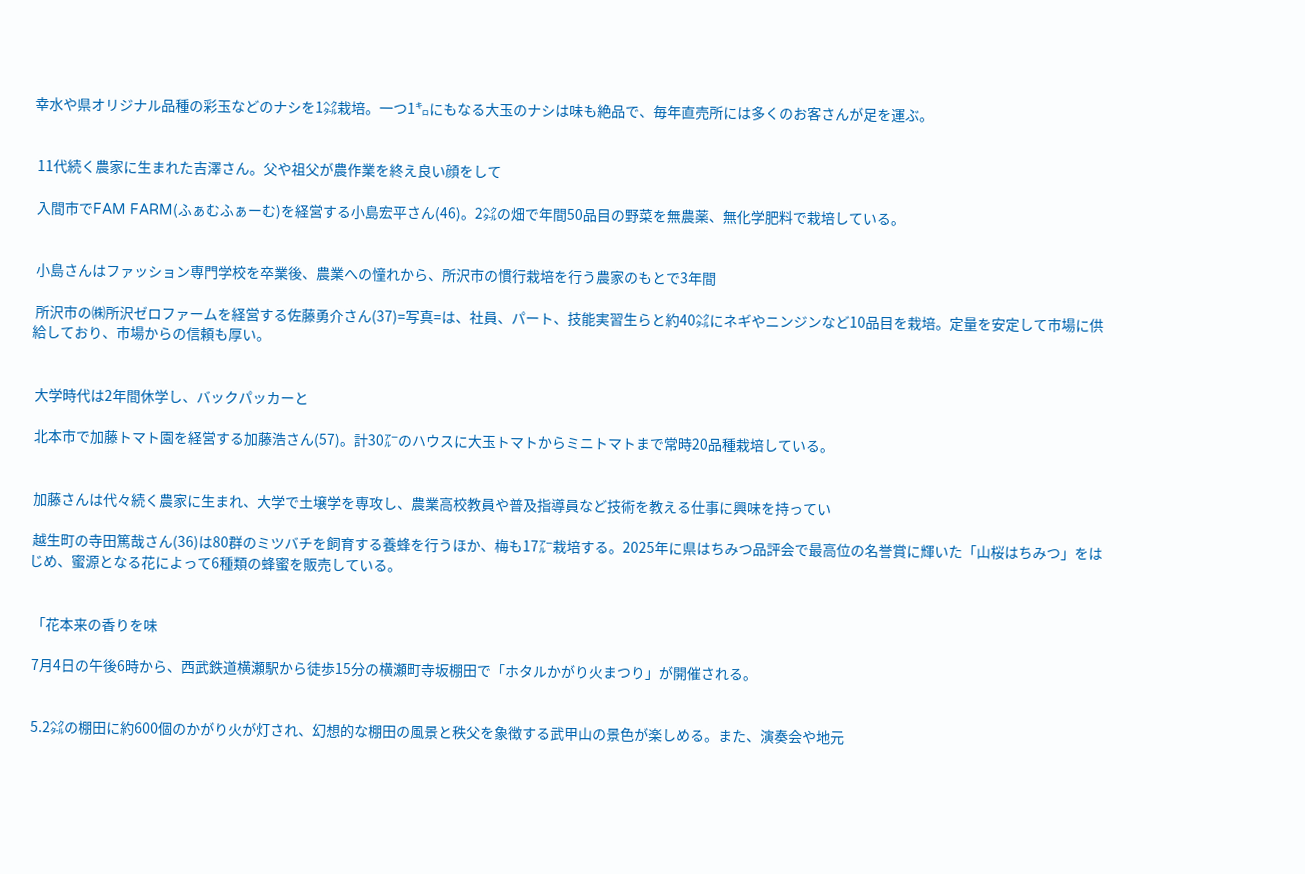幸水や県オリジナル品種の彩玉などのナシを1㌶栽培。一つ1㌔にもなる大玉のナシは味も絶品で、毎年直売所には多くのお客さんが足を運ぶ。


 11代続く農家に生まれた吉澤さん。父や祖父が農作業を終え良い顔をして

 入間市でFAM FARM(ふぁむふぁーむ)を経営する小島宏平さん(46)。2㌶の畑で年間50品目の野菜を無農薬、無化学肥料で栽培している。


 小島さんはファッション専門学校を卒業後、農業への憧れから、所沢市の慣行栽培を行う農家のもとで3年間

 所沢市の㈱所沢ゼロファームを経営する佐藤勇介さん(37)=写真=は、社員、パート、技能実習生らと約40㌶にネギやニンジンなど10品目を栽培。定量を安定して市場に供給しており、市場からの信頼も厚い。


 大学時代は2年間休学し、バックパッカーと

 北本市で加藤トマト園を経営する加藤浩さん(57)。計30㌃のハウスに大玉トマトからミニトマトまで常時20品種栽培している。


 加藤さんは代々続く農家に生まれ、大学で土壌学を専攻し、農業高校教員や普及指導員など技術を教える仕事に興味を持ってい

 越生町の寺田篤哉さん(36)は80群のミツバチを飼育する養蜂を行うほか、梅も17㌃栽培する。2025年に県はちみつ品評会で最高位の名誉賞に輝いた「山桜はちみつ」をはじめ、蜜源となる花によって6種類の蜂蜜を販売している。


 「花本来の香りを味

 7月4日の午後6時から、西武鉄道横瀬駅から徒歩15分の横瀬町寺坂棚田で「ホタルかがり火まつり」が開催される。


 5.2㌶の棚田に約600個のかがり火が灯され、幻想的な棚田の風景と秩父を象徴する武甲山の景色が楽しめる。また、演奏会や地元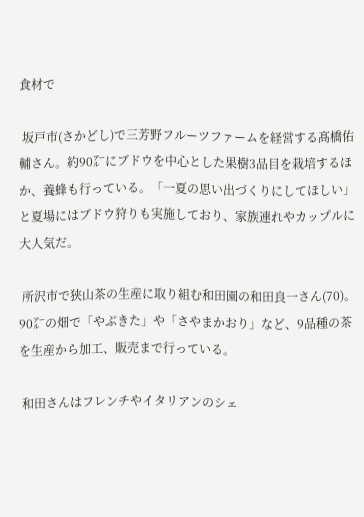食材で

 坂戸市(さかどし)で三芳野フルーツファームを経営する髙橋佑輔さん。約90㌃にブドウを中心とした果樹3品目を栽培するほか、養蜂も行っている。「一夏の思い出づくりにしてほしい」と夏場にはブドウ狩りも実施しており、家族連れやカップルに大人気だ。

 所沢市で狭山茶の生産に取り組む和田園の和田良一さん(70)。90㌃の畑で「やぶきた」や「さやまかおり」など、9品種の茶を生産から加工、販売まで行っている。

 和田さんはフレンチやイタリアンのシェ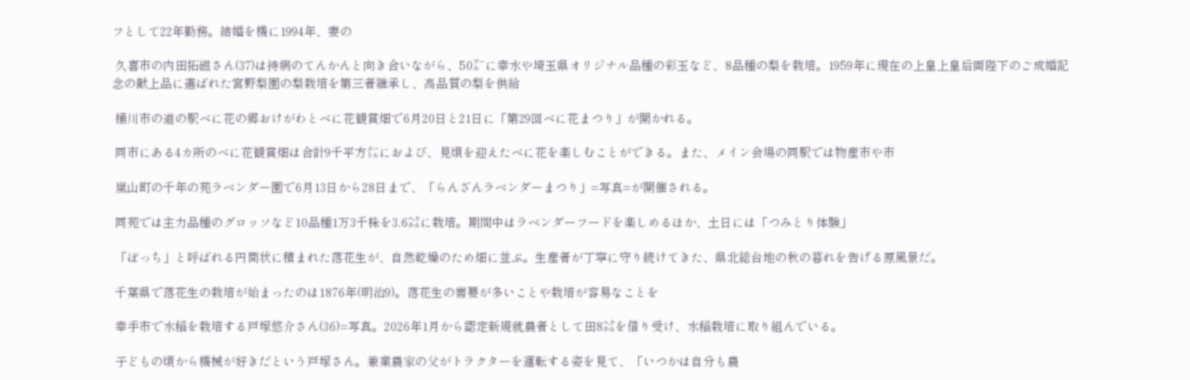フとして22年勤務。結婚を機に1994年、妻の

 久喜市の内田拓磁さん(37)は持病のてんかんと向き合いながら、50㌃に幸水や埼玉県オリジナル品種の彩玉など、8品種の梨を栽培。1959年に現在の上皇上皇后両陛下のご成婚記念の献上品に選ばれた宮野梨園の梨栽培を第三者継承し、高品質の梨を供給

 桶川市の道の駅べに花の郷おけがわとべに花観賞畑で6月20日と21日に「第29回べに花まつり」が開かれる。

 同市にある4カ所のべに花観賞畑は合計9千平方㍍におよび、見頃を迎えたべに花を楽しむことができる。また、メイン会場の同駅では物産市や市

 嵐山町の千年の苑ラベンダー園で6月13日から28日まで、「らんざんラベンダーまつり」=写真=が開催される。

 同苑では主力品種のグロッソなど10品種1万3千株を3.6㌶に栽培。期間中はラベンダーフードを楽しめるほか、土日には「つみとり体験」

 「ぼっち」と呼ばれる円筒状に積まれた落花生が、自然乾燥のため畑に並ぶ。生産者が丁寧に守り続けてきた、県北総台地の秋の暮れを告げる原風景だ。

 千葉県で落花生の栽培が始まったのは1876年(明治9)。落花生の需要が多いことや栽培が容易なことを

 幸手市で水稲を栽培する戸塚悠介さん(36)=写真。2026年1月から認定新規就農者として田8㌶を借り受け、水稲栽培に取り組んでいる。

 子どもの頃から機械が好きだという戸塚さん。兼業農家の父がトラクターを運転する姿を見て、「いつかは自分も農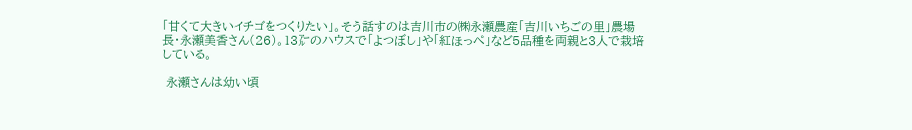「甘くて大きいイチゴをつくりたい」。そう話すのは吉川市の㈱永瀬農産「吉川いちごの里」農場長・永瀬美香さん(26)。13㌃のハウスで「よつぼし」や「紅ほっぺ」など5品種を両親と3人で栽培している。

 永瀬さんは幼い頃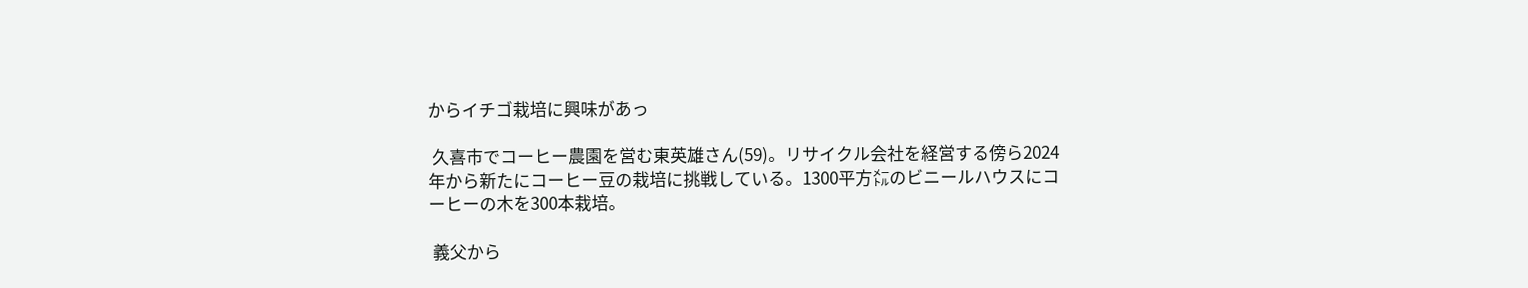からイチゴ栽培に興味があっ

 久喜市でコーヒー農園を営む東英雄さん(59)。リサイクル会社を経営する傍ら2024年から新たにコーヒー豆の栽培に挑戦している。1300平方㍍のビニールハウスにコーヒーの木を300本栽培。

 義父から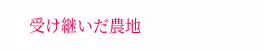受け継いだ農地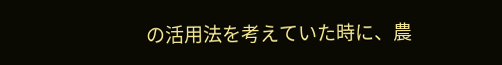の活用法を考えていた時に、農